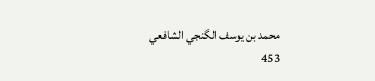محمد بن يوسف الگنجي الشافعي
453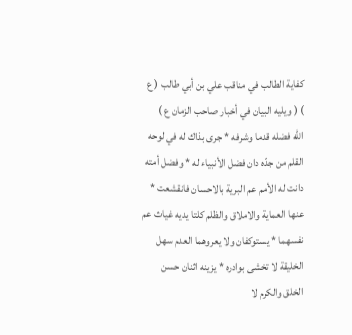كفاية الطالب في مناقب علي بن أبي طالب ( ع ) ( ويليه البيان في أخبار صاحب الزمان ع )
اللّه فضله قدما وشرفه * جرى بذاك له في لوحه القلم من جدّه دان فضل الأنبياء له * وفضل أمته دانت له الأمم عم البرية بالاحسان فانقشعت * عنها العماية والاملاق والظلم كلتا يديه غياث عم نفسهما * يستوكفان ولا يعروهما العدم سهل الخليقة لا تخشى بوادره * يزينه اثنان حسن الخلق والكرم لا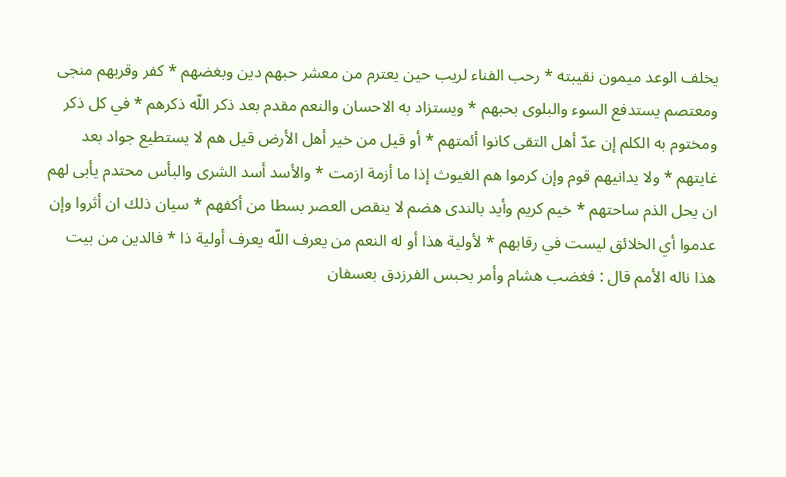يخلف الوعد ميمون نقيبته * رحب الفناء لريب حين يعترم من معشر حبهم دين وبغضهم * كفر وقربهم منجى ومعتصم يستدفع السوء والبلوى بحبهم * ويستزاد به الاحسان والنعم مقدم بعد ذكر اللّه ذكرهم * في كل ذكر ومختوم به الكلم إن عدّ أهل التقى كانوا أئمتهم * أو قيل من خير أهل الأرض قيل هم لا يستطيع جواد بعد غايتهم * ولا يدانيهم قوم وإن كرموا هم الغيوث إذا ما أزمة ازمت * والأسد أسد الشرى والبأس محتدم يأبى لهم ان يحل الذم ساحتهم * خيم كريم وأيد بالندى هضم لا ينقص العصر بسطا من أكفهم * سيان ذلك ان أثروا وإن عدموا أي الخلائق ليست في رقابهم * لأولية هذا أو له النعم من يعرف اللّه يعرف أولية ذا * فالدين من بيت هذا ناله الأمم قال : فغضب هشام وأمر بحبس الفرزدق بعسفان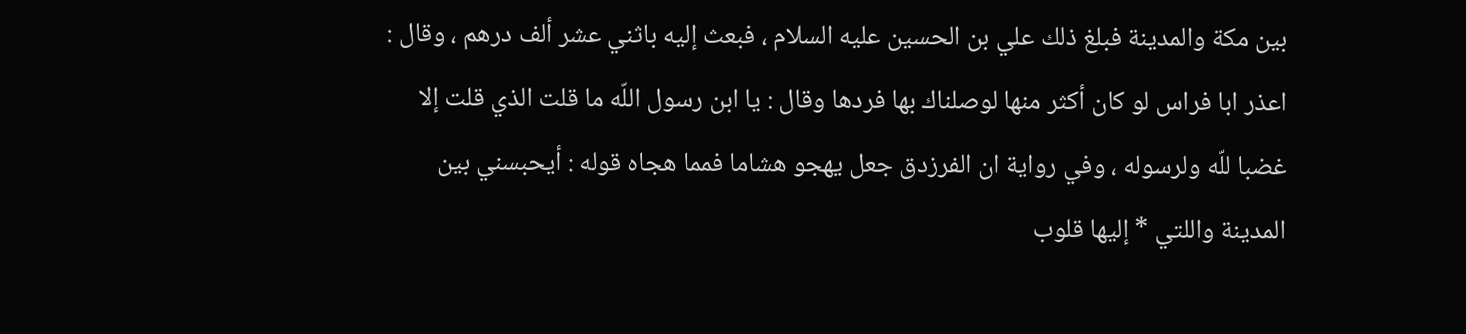بين مكة والمدينة فبلغ ذلك علي بن الحسين عليه السلام ، فبعث إليه باثني عشر ألف درهم ، وقال : اعذر ابا فراس لو كان أكثر منها لوصلناك بها فردها وقال : يا ابن رسول اللّه ما قلت الذي قلت إلا غضبا للّه ولرسوله ، وفي رواية ان الفرزدق جعل يهجو هشاما فمما هجاه قوله : أيحبسني بين المدينة واللتي * إليها قلوب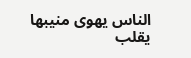الناس يهوى منيبها يقلب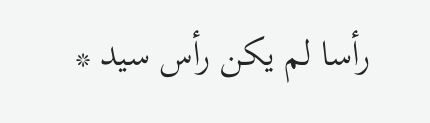رأسا لم يكن رأس سيد *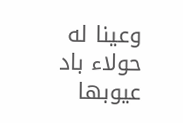وعينا له حولاء باد عيوبها